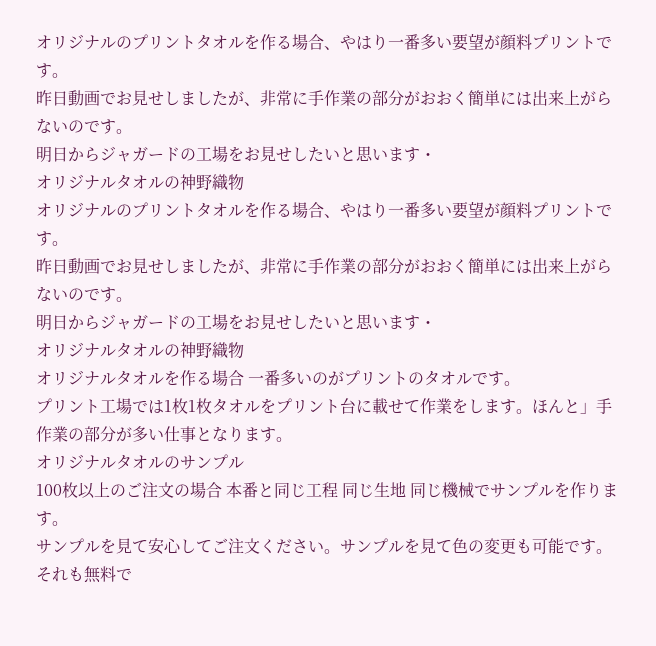オリジナルのプリントタオルを作る場合、やはり一番多い要望が顔料プリントです。
昨日動画でお見せしましたが、非常に手作業の部分がおおく簡単には出来上がらないのです。
明日からジャガードの工場をお見せしたいと思います・
オリジナルタオルの神野織物
オリジナルのプリントタオルを作る場合、やはり一番多い要望が顔料プリントです。
昨日動画でお見せしましたが、非常に手作業の部分がおおく簡単には出来上がらないのです。
明日からジャガードの工場をお見せしたいと思います・
オリジナルタオルの神野織物
オリジナルタオルを作る場合 一番多いのがプリントのタオルです。
プリント工場では1枚1枚タオルをプリント台に載せて作業をします。ほんと」手作業の部分が多い仕事となります。
オリジナルタオルのサンプル
100枚以上のご注文の場合 本番と同じ工程 同じ生地 同じ機械でサンプルを作ります。
サンプルを見て安心してご注文ください。サンプルを見て色の変更も可能です。
それも無料で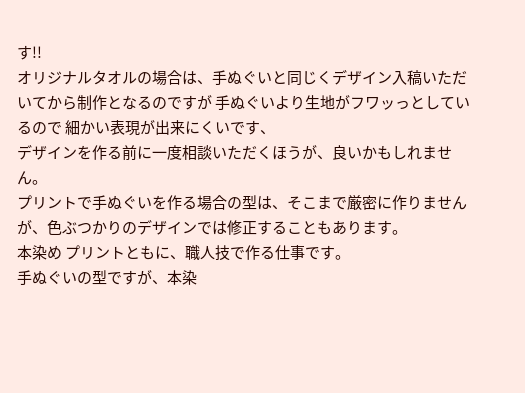す!!
オリジナルタオルの場合は、手ぬぐいと同じくデザイン入稿いただいてから制作となるのですが 手ぬぐいより生地がフワッっとしているので 細かい表現が出来にくいです、
デザインを作る前に一度相談いただくほうが、良いかもしれません。
プリントで手ぬぐいを作る場合の型は、そこまで厳密に作りませんが、色ぶつかりのデザインでは修正することもあります。
本染め プリントともに、職人技で作る仕事です。
手ぬぐいの型ですが、本染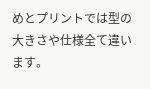めとプリントでは型の大きさや仕様全て違います。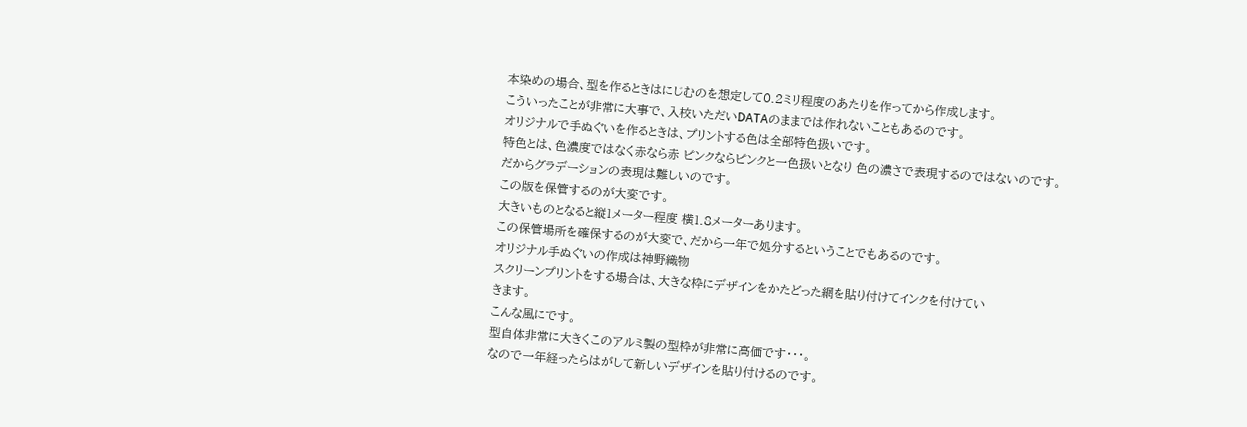本染めの場合、型を作るときはにじむのを想定して0.2ミリ程度のあたりを作ってから作成します。
こういったことが非常に大事で、入校いただいDATAのままでは作れないこともあるのです。
オリジナルで手ぬぐいを作るときは、プリントする色は全部特色扱いです。
特色とは、色濃度ではなく赤なら赤 ピンクならピンクと一色扱いとなり 色の濃さで表現するのではないのです。
だからグラデーションの表現は難しいのです。
この版を保管するのが大変です。
大きいものとなると縦1メーター程度 横1.8メーターあります。
この保管場所を確保するのが大変で、だから一年で処分するということでもあるのです。
オリジナル手ぬぐいの作成は神野織物
スクリーンプリントをする場合は、大きな枠にデザインをかたどった網を貼り付けてインクを付けてい
きます。
こんな風にです。
型自体非常に大きくこのアルミ製の型枠が非常に高価です・・・。
なので一年経ったらはがして新しいデザインを貼り付けるのです。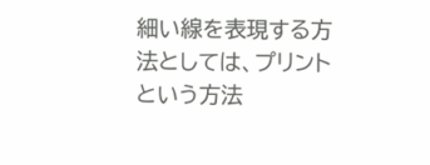細い線を表現する方法としては、プリントという方法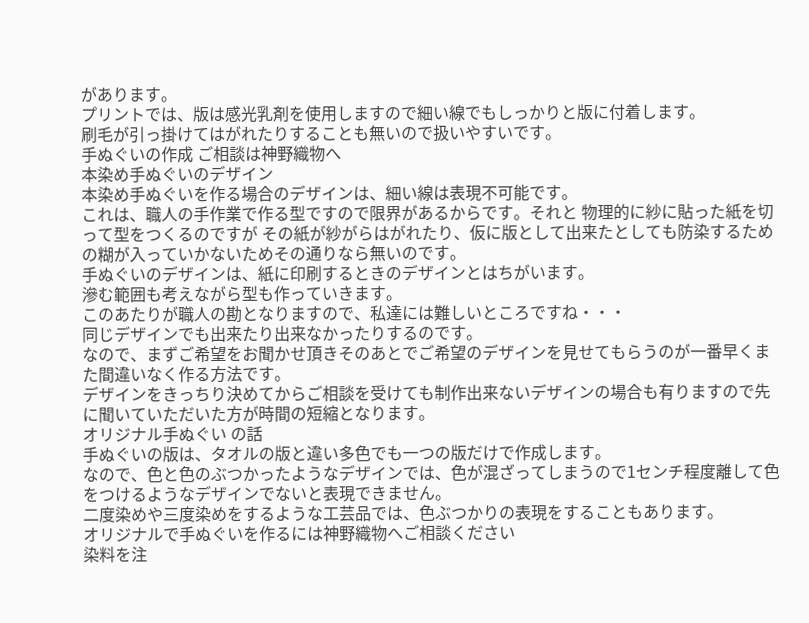があります。
プリントでは、版は感光乳剤を使用しますので細い線でもしっかりと版に付着します。
刷毛が引っ掛けてはがれたりすることも無いので扱いやすいです。
手ぬぐいの作成 ご相談は神野織物へ
本染め手ぬぐいのデザイン
本染め手ぬぐいを作る場合のデザインは、細い線は表現不可能です。
これは、職人の手作業で作る型ですので限界があるからです。それと 物理的に紗に貼った紙を切って型をつくるのですが その紙が紗がらはがれたり、仮に版として出来たとしても防染するための糊が入っていかないためその通りなら無いのです。
手ぬぐいのデザインは、紙に印刷するときのデザインとはちがいます。
滲む範囲も考えながら型も作っていきます。
このあたりが職人の勘となりますので、私達には難しいところですね・・・
同じデザインでも出来たり出来なかったりするのです。
なので、まずご希望をお聞かせ頂きそのあとでご希望のデザインを見せてもらうのが一番早くまた間違いなく作る方法です。
デザインをきっちり決めてからご相談を受けても制作出来ないデザインの場合も有りますので先に聞いていただいた方が時間の短縮となります。
オリジナル手ぬぐい の話
手ぬぐいの版は、タオルの版と違い多色でも一つの版だけで作成します。
なので、色と色のぶつかったようなデザインでは、色が混ざってしまうので1センチ程度離して色をつけるようなデザインでないと表現できません。
二度染めや三度染めをするような工芸品では、色ぶつかりの表現をすることもあります。
オリジナルで手ぬぐいを作るには神野織物へご相談ください
染料を注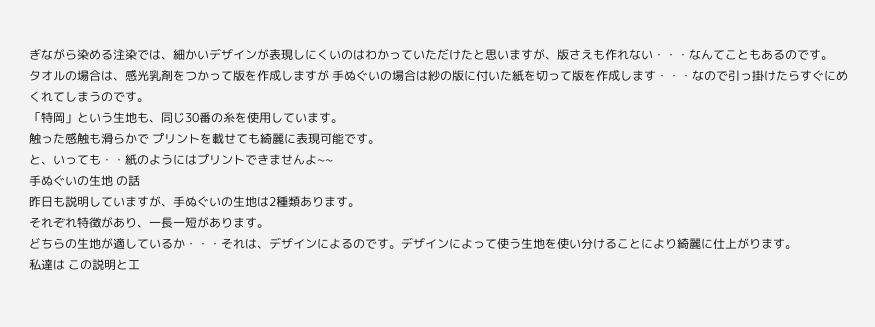ぎながら染める注染では、細かいデザインが表現しにくいのはわかっていただけたと思いますが、版さえも作れない・・・なんてこともあるのです。
タオルの場合は、感光乳剤をつかって版を作成しますが 手ぬぐいの場合は紗の版に付いた紙を切って版を作成します・・・なので引っ掛けたらすぐにめくれてしまうのです。
「特岡」という生地も、同じ30番の糸を使用しています。
触った感触も滑らかで プリントを載せても綺麗に表現可能です。
と、いっても・・紙のようにはプリントできませんよ~~
手ぬぐいの生地 の話
昨日も説明していますが、手ぬぐいの生地は2種類あります。
それぞれ特徴があり、一長一短があります。
どちらの生地が適しているか・・・それは、デザインによるのです。デザインによって使う生地を使い分けることにより綺麗に仕上がります。
私達は この説明と工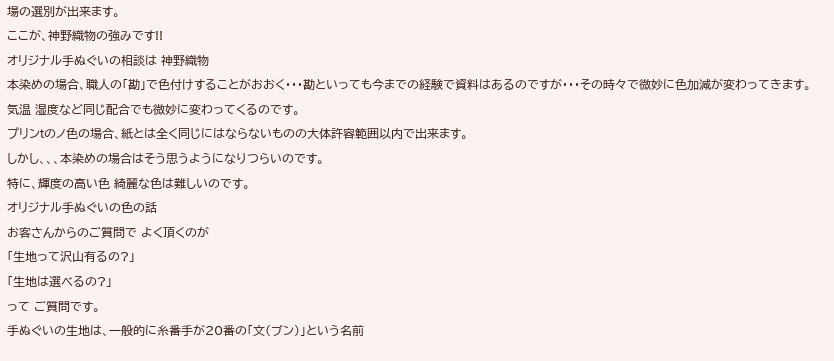場の選別が出来ます。
ここが、神野織物の強みです!!
オリジナル手ぬぐいの相談は 神野織物
本染めの場合、職人の「勘」で色付けすることがおおく・・・勘といっても今までの経験で資料はあるのですが・・・その時々で微妙に色加減が変わってきます。
気温 湿度など同じ配合でも微妙に変わってくるのです。
プリンtのノ色の場合、紙とは全く同じにはならないものの大体許容範囲以内で出来ます。
しかし、、、本染めの場合はそう思うようになりつらいのです。
特に、輝度の高い色 綺麗な色は難しいのです。
オリジナル手ぬぐいの色の話
お客さんからのご質問で よく頂くのが
「生地って沢山有るの?」
「生地は選べるの?」
って ご質問です。
手ぬぐいの生地は、一般的に糸番手が20番の「文(ブン)」という名前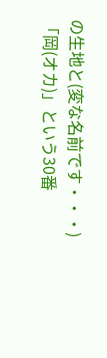の生地と(変な名前です・・・)
「岡(オカ)」という30番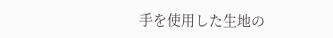手を使用した生地の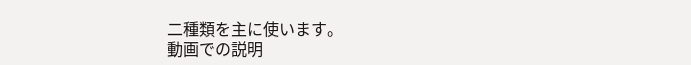二種類を主に使います。
動画での説明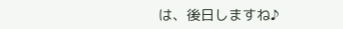は、後日しますね♪